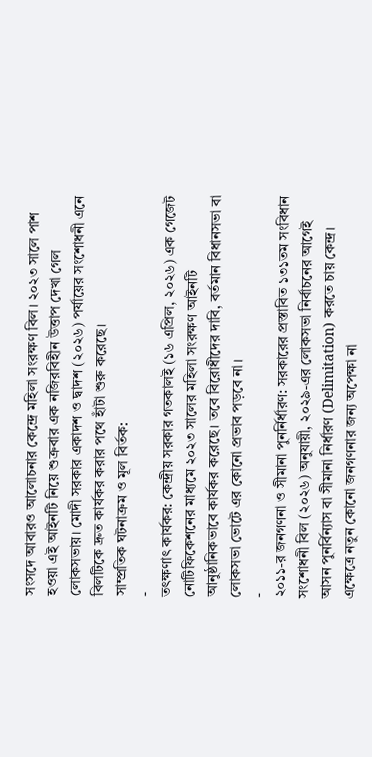সংসদে আবারও আলোচনার কেন্দ্রে মহিলা সংরক্ষণ বিল। ২০২৩ সালে পাশ হওয়া এই আইনটি নিয়ে শুক্রবার এক নজিরবিহীন উত্তাপ দেখা গেল লোকসভায়। মোদী সরকার একাদশ ও দ্বাদশ (২০২৬) পর্যায়ের সংশোধনী এনে বিলটিকে দ্রুত কার্যকর করার পথে হাঁটা শুরু করেছে।
সাম্প্রতিক ঘটনাক্রম ও মূল বির্তক:
-
তৎক্ষণাৎ কার্যকর: কেন্দ্রীয় সরকার গতকালই (১৬ এপ্রিল, ২০২৬) এক গেজেট নোটিফিকেশনের মাধ্যমে ২০২৩ সালের মহিলা সংরক্ষণ আইনটি আনুষ্ঠানিকভাবে কার্যকর করেছে। তবে বিরোধীদের দাবি, বর্তমান বিধানসভা বা লোকসভা ভোটে এর কোনো প্রভাব পড়বে না।
-
২০১১-র জনগণনা ও সীমানা পুনর্নির্ধারণ: সরকারের প্রস্তাবিত ১৩১তম সংবিধান সংশোধনী বিল (২০২৬) অনুযায়ী, ২০২৯-এর লোকসভা নির্বাচনের আগেই আসন পুনর্বিন্যাস বা সীমানা নির্ধারণ (Delimitation) করতে চায় কেন্দ্র। এক্ষেত্রে নতুন কোনো জনগণনার জন্য অপেক্ষা না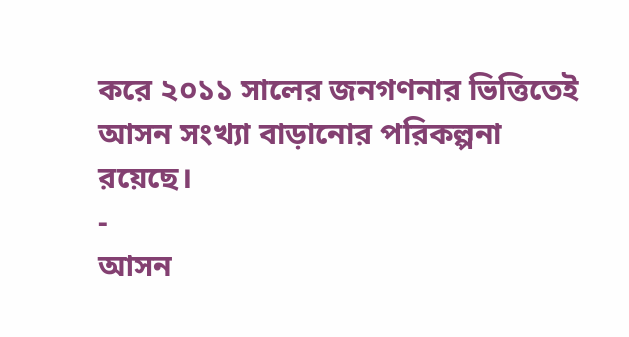করে ২০১১ সালের জনগণনার ভিত্তিতেই আসন সংখ্যা বাড়ানোর পরিকল্পনা রয়েছে।
-
আসন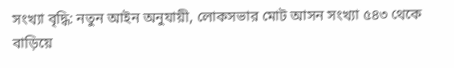সংখ্যা বৃদ্ধি: নতুন আইন অনুযায়ী, লোকসভার মোট আসন সংখ্যা ৫৪৩ থেকে বাড়িয়ে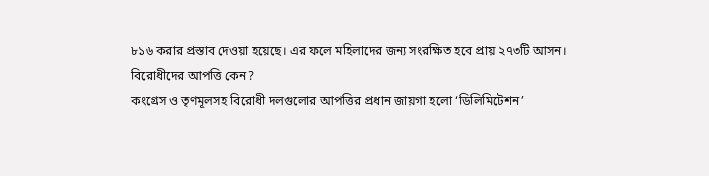৮১৬ করার প্রস্তাব দেওয়া হয়েছে। এর ফলে মহিলাদের জন্য সংরক্ষিত হবে প্রায় ২৭৩টি আসন।
বিরোধীদের আপত্তি কেন?
কংগ্রেস ও তৃণমূলসহ বিরোধী দলগুলোর আপত্তির প্রধান জায়গা হলো ‘ডিলিমিটেশন’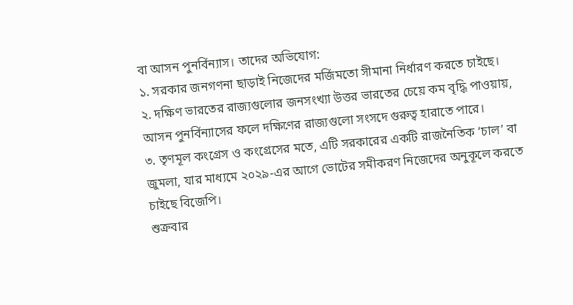বা আসন পুনর্বিন্যাস। তাদের অভিযোগ:
১. সরকার জনগণনা ছাড়াই নিজেদের মর্জিমতো সীমানা নির্ধারণ করতে চাইছে।
২. দক্ষিণ ভারতের রাজ্যগুলোর জনসংখ্যা উত্তর ভারতের চেয়ে কম বৃদ্ধি পাওয়ায়, আসন পুনর্বিন্যাসের ফলে দক্ষিণের রাজ্যগুলো সংসদে গুরুত্ব হারাতে পারে।
৩. তৃণমূল কংগ্রেস ও কংগ্রেসের মতে, এটি সরকারের একটি রাজনৈতিক ‘চাল’ বা জুমলা, যার মাধ্যমে ২০২৯-এর আগে ভোটের সমীকরণ নিজেদের অনুকূলে করতে চাইছে বিজেপি।
শুক্রবার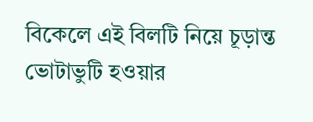বিকেলে এই বিলটি নিয়ে চূড়ান্ত ভোটাভুটি হওয়ার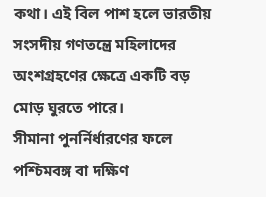কথা। এই বিল পাশ হলে ভারতীয় সংসদীয় গণতন্ত্রে মহিলাদের অংশগ্রহণের ক্ষেত্রে একটি বড় মোড় ঘুরতে পারে।
সীমানা পুনর্নির্ধারণের ফলে পশ্চিমবঙ্গ বা দক্ষিণ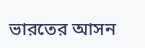ভারতের আসন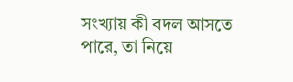সংখ্যায় কী বদল আসতে পারে, তা নিয়ে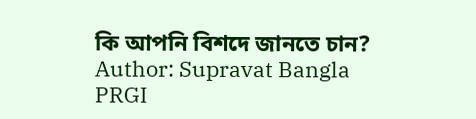কি আপনি বিশদে জানতে চান?
Author: Supravat Bangla
PRGI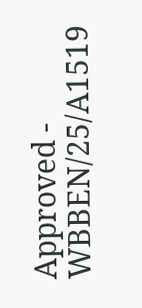Approved - WBBEN/25/A1519